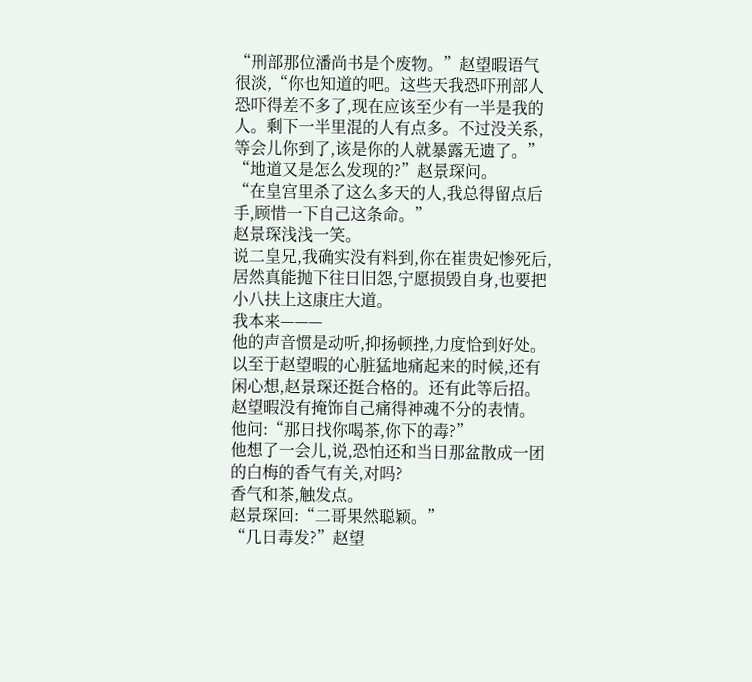“刑部那位潘尚书是个废物。”赵望暇语气很淡,“你也知道的吧。这些天我恐吓刑部人恐吓得差不多了,现在应该至少有一半是我的人。剩下一半里混的人有点多。不过没关系,等会儿你到了,该是你的人就暴露无遗了。”
“地道又是怎么发现的?”赵景琛问。
“在皇宫里杀了这么多天的人,我总得留点后手,顾惜一下自己这条命。”
赵景琛浅浅一笑。
说二皇兄,我确实没有料到,你在崔贵妃惨死后,居然真能抛下往日旧怨,宁愿损毁自身,也要把小八扶上这康庄大道。
我本来———
他的声音惯是动听,抑扬顿挫,力度恰到好处。
以至于赵望暇的心脏猛地痛起来的时候,还有闲心想,赵景琛还挺合格的。还有此等后招。
赵望暇没有掩饰自己痛得神魂不分的表情。
他问:“那日找你喝茶,你下的毒?”
他想了一会儿,说,恐怕还和当日那盆散成一团的白梅的香气有关,对吗?
香气和茶,触发点。
赵景琛回:“二哥果然聪颖。”
“几日毒发?”赵望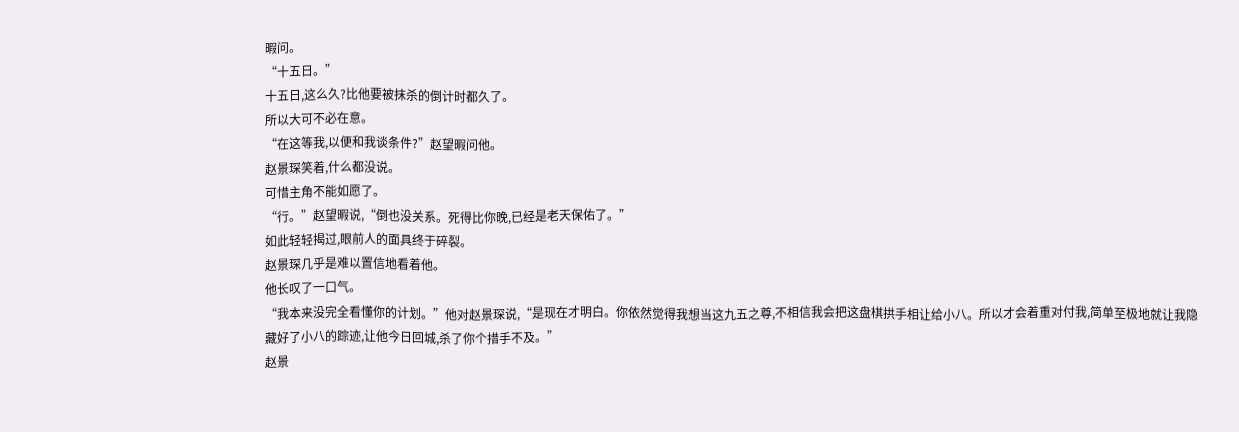暇问。
“十五日。”
十五日,这么久?比他要被抹杀的倒计时都久了。
所以大可不必在意。
“在这等我,以便和我谈条件?”赵望暇问他。
赵景琛笑着,什么都没说。
可惜主角不能如愿了。
“行。”赵望暇说,“倒也没关系。死得比你晚,已经是老天保佑了。”
如此轻轻揭过,眼前人的面具终于碎裂。
赵景琛几乎是难以置信地看着他。
他长叹了一口气。
“我本来没完全看懂你的计划。”他对赵景琛说,“是现在才明白。你依然觉得我想当这九五之尊,不相信我会把这盘棋拱手相让给小八。所以才会着重对付我,简单至极地就让我隐藏好了小八的踪迹,让他今日回城,杀了你个措手不及。”
赵景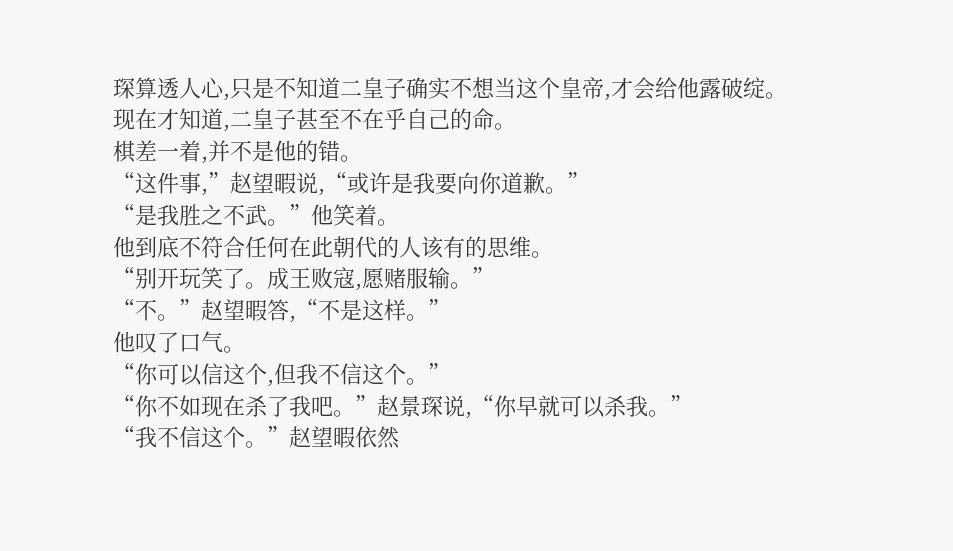琛算透人心,只是不知道二皇子确实不想当这个皇帝,才会给他露破绽。
现在才知道,二皇子甚至不在乎自己的命。
棋差一着,并不是他的错。
“这件事,”赵望暇说,“或许是我要向你道歉。”
“是我胜之不武。”他笑着。
他到底不符合任何在此朝代的人该有的思维。
“别开玩笑了。成王败寇,愿赌服输。”
“不。”赵望暇答,“不是这样。”
他叹了口气。
“你可以信这个,但我不信这个。”
“你不如现在杀了我吧。”赵景琛说,“你早就可以杀我。”
“我不信这个。”赵望暇依然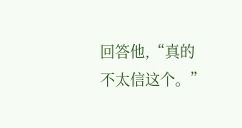回答他,“真的不太信这个。”